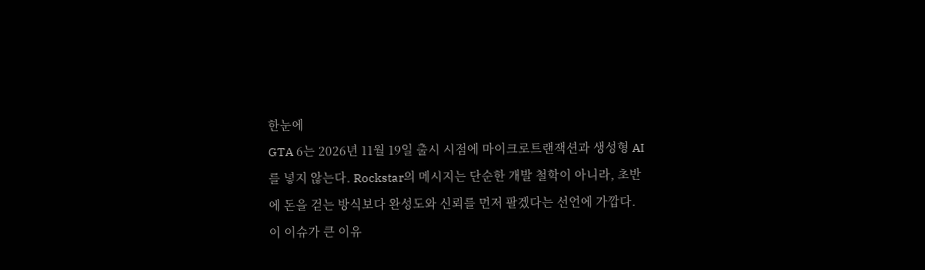한눈에
GTA 6는 2026년 11월 19일 출시 시점에 마이크로트랜잭션과 생성형 AI를 넣지 않는다. Rockstar의 메시지는 단순한 개발 철학이 아니라, 초반에 돈을 걷는 방식보다 완성도와 신뢰를 먼저 팔겠다는 선언에 가깝다.
이 이슈가 큰 이유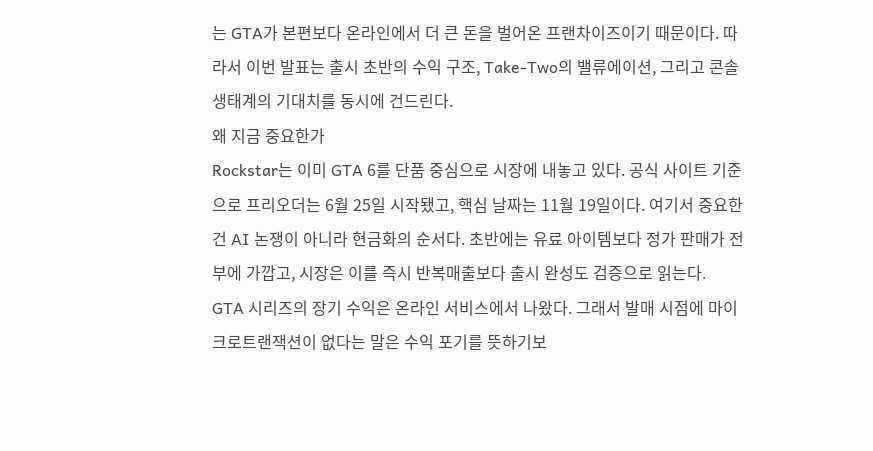는 GTA가 본편보다 온라인에서 더 큰 돈을 벌어온 프랜차이즈이기 때문이다. 따라서 이번 발표는 출시 초반의 수익 구조, Take-Two의 밸류에이션, 그리고 콘솔 생태계의 기대치를 동시에 건드린다.
왜 지금 중요한가
Rockstar는 이미 GTA 6를 단품 중심으로 시장에 내놓고 있다. 공식 사이트 기준으로 프리오더는 6월 25일 시작됐고, 핵심 날짜는 11월 19일이다. 여기서 중요한 건 AI 논쟁이 아니라 현금화의 순서다. 초반에는 유료 아이템보다 정가 판매가 전부에 가깝고, 시장은 이를 즉시 반복매출보다 출시 완성도 검증으로 읽는다.
GTA 시리즈의 장기 수익은 온라인 서비스에서 나왔다. 그래서 발매 시점에 마이크로트랜잭션이 없다는 말은 수익 포기를 뜻하기보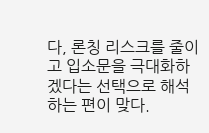다, 론칭 리스크를 줄이고 입소문을 극대화하겠다는 선택으로 해석하는 편이 맞다.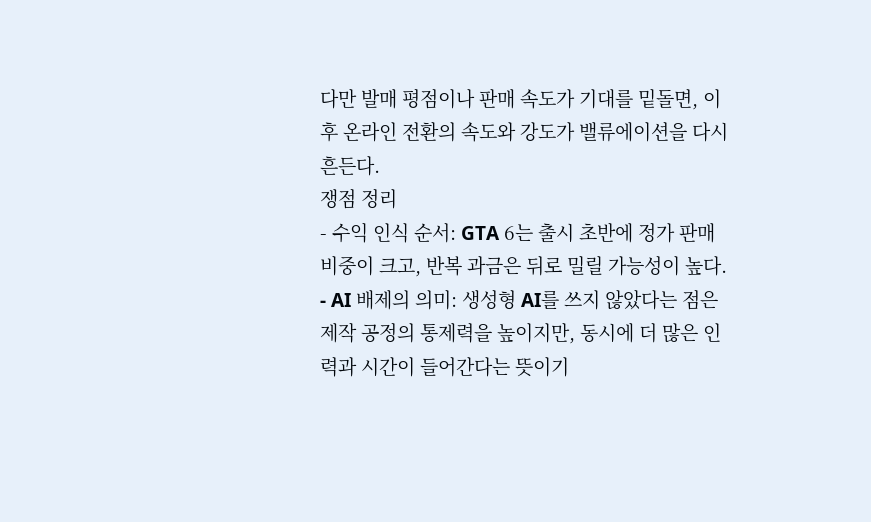다만 발매 평점이나 판매 속도가 기대를 밑돌면, 이후 온라인 전환의 속도와 강도가 밸류에이션을 다시 흔든다.
쟁점 정리
- 수익 인식 순서: GTA 6는 출시 초반에 정가 판매 비중이 크고, 반복 과금은 뒤로 밀릴 가능성이 높다.
- AI 배제의 의미: 생성형 AI를 쓰지 않았다는 점은 제작 공정의 통제력을 높이지만, 동시에 더 많은 인력과 시간이 들어간다는 뜻이기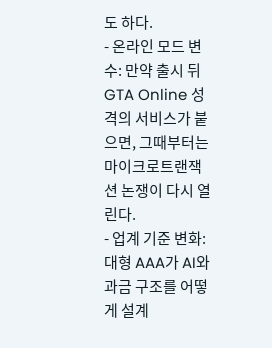도 하다.
- 온라인 모드 변수: 만약 출시 뒤 GTA Online 성격의 서비스가 붙으면, 그때부터는 마이크로트랜잭션 논쟁이 다시 열린다.
- 업계 기준 변화: 대형 AAA가 AI와 과금 구조를 어떻게 설계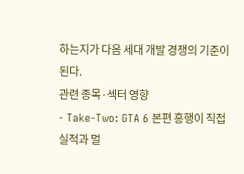하는지가 다음 세대 개발 경쟁의 기준이 된다.
관련 종목·섹터 영향
- Take-Two: GTA 6 본편 흥행이 직접 실적과 멀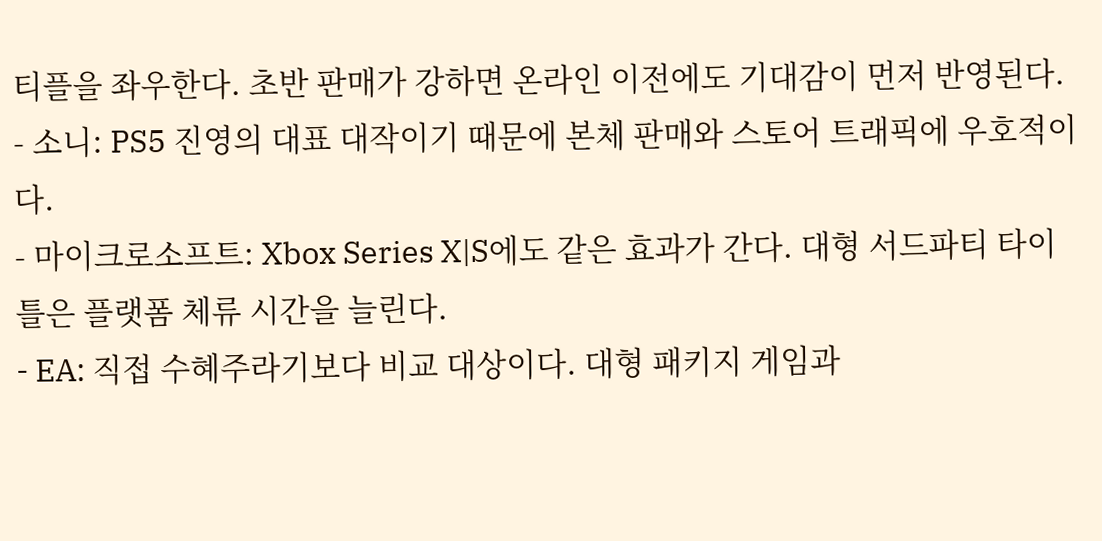티플을 좌우한다. 초반 판매가 강하면 온라인 이전에도 기대감이 먼저 반영된다.
- 소니: PS5 진영의 대표 대작이기 때문에 본체 판매와 스토어 트래픽에 우호적이다.
- 마이크로소프트: Xbox Series X|S에도 같은 효과가 간다. 대형 서드파티 타이틀은 플랫폼 체류 시간을 늘린다.
- EA: 직접 수혜주라기보다 비교 대상이다. 대형 패키지 게임과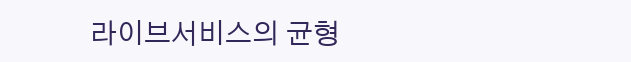라이브서비스의 균형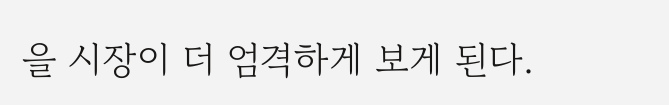을 시장이 더 엄격하게 보게 된다.